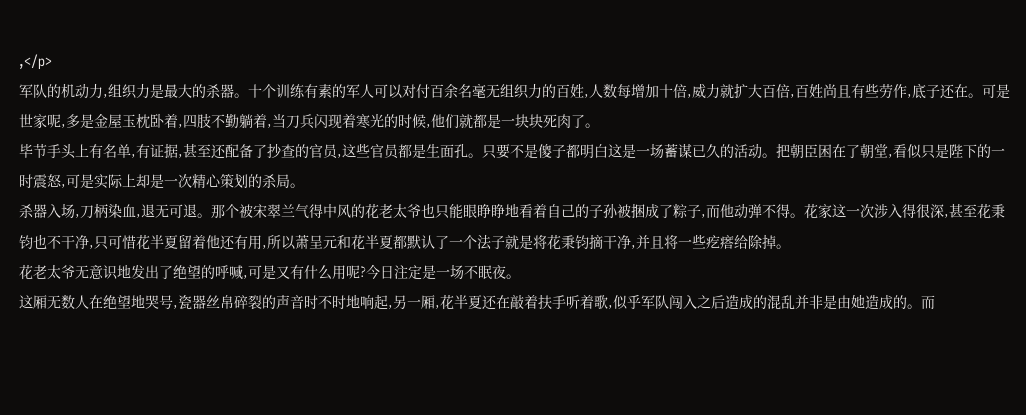,</p>
军队的机动力,组织力是最大的杀器。十个训练有素的军人可以对付百余名毫无组织力的百姓,人数每增加十倍,威力就扩大百倍,百姓尚且有些劳作,底子还在。可是世家呢,多是金屋玉枕卧着,四肢不勤躺着,当刀兵闪现着寒光的时候,他们就都是一块块死肉了。
毕节手头上有名单,有证据,甚至还配备了抄查的官员,这些官员都是生面孔。只要不是傻子都明白这是一场蓄谋已久的活动。把朝臣困在了朝堂,看似只是陛下的一时震怒,可是实际上却是一次精心策划的杀局。
杀器入场,刀柄染血,退无可退。那个被宋翠兰气得中风的花老太爷也只能眼睁睁地看着自己的子孙被捆成了粽子,而他动弹不得。花家这一次涉入得很深,甚至花秉钧也不干净,只可惜花半夏留着他还有用,所以萧呈元和花半夏都默认了一个法子就是将花秉钧摘干净,并且将一些疙瘩给除掉。
花老太爷无意识地发出了绝望的呼喊,可是又有什么用呢?今日注定是一场不眠夜。
这厢无数人在绝望地哭号,瓷器丝帛碎裂的声音时不时地响起,另一厢,花半夏还在敲着扶手听着歌,似乎军队闯入之后造成的混乱并非是由她造成的。而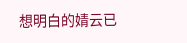想明白的婧云已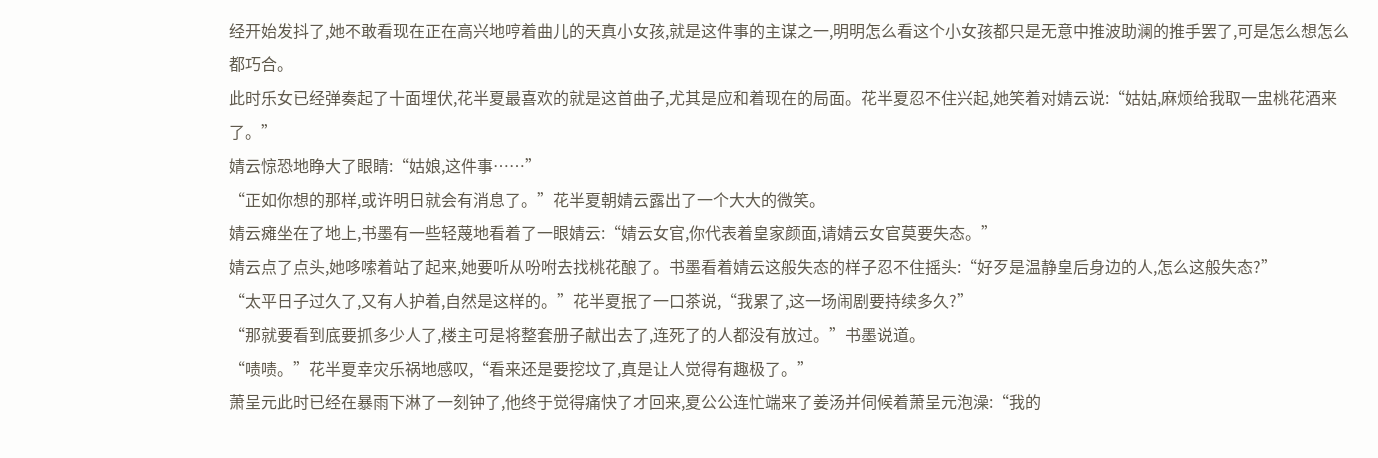经开始发抖了,她不敢看现在正在高兴地哼着曲儿的天真小女孩,就是这件事的主谋之一,明明怎么看这个小女孩都只是无意中推波助澜的推手罢了,可是怎么想怎么都巧合。
此时乐女已经弹奏起了十面埋伏,花半夏最喜欢的就是这首曲子,尤其是应和着现在的局面。花半夏忍不住兴起,她笑着对婧云说:“姑姑,麻烦给我取一盅桃花酒来了。”
婧云惊恐地睁大了眼睛:“姑娘,这件事……”
“正如你想的那样,或许明日就会有消息了。”花半夏朝婧云露出了一个大大的微笑。
婧云瘫坐在了地上,书墨有一些轻蔑地看着了一眼婧云:“婧云女官,你代表着皇家颜面,请婧云女官莫要失态。”
婧云点了点头,她哆嗦着站了起来,她要听从吩咐去找桃花酿了。书墨看着婧云这般失态的样子忍不住摇头:“好歹是温静皇后身边的人,怎么这般失态?”
“太平日子过久了,又有人护着,自然是这样的。”花半夏抿了一口茶说,“我累了,这一场闹剧要持续多久?”
“那就要看到底要抓多少人了,楼主可是将整套册子献出去了,连死了的人都没有放过。”书墨说道。
“啧啧。”花半夏幸灾乐祸地感叹,“看来还是要挖坟了,真是让人觉得有趣极了。”
萧呈元此时已经在暴雨下淋了一刻钟了,他终于觉得痛快了才回来,夏公公连忙端来了姜汤并伺候着萧呈元泡澡:“我的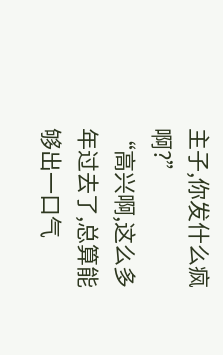主子,你发什么疯啊?”
“高兴啊,这么多年过去了,总算能够出一口气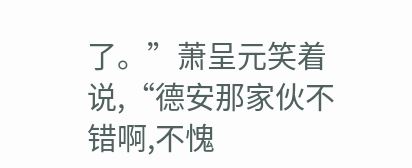了。”萧呈元笑着说,“德安那家伙不错啊,不愧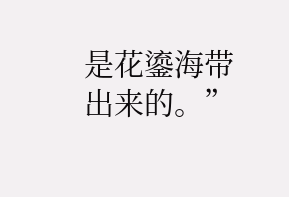是花鎏海带出来的。”